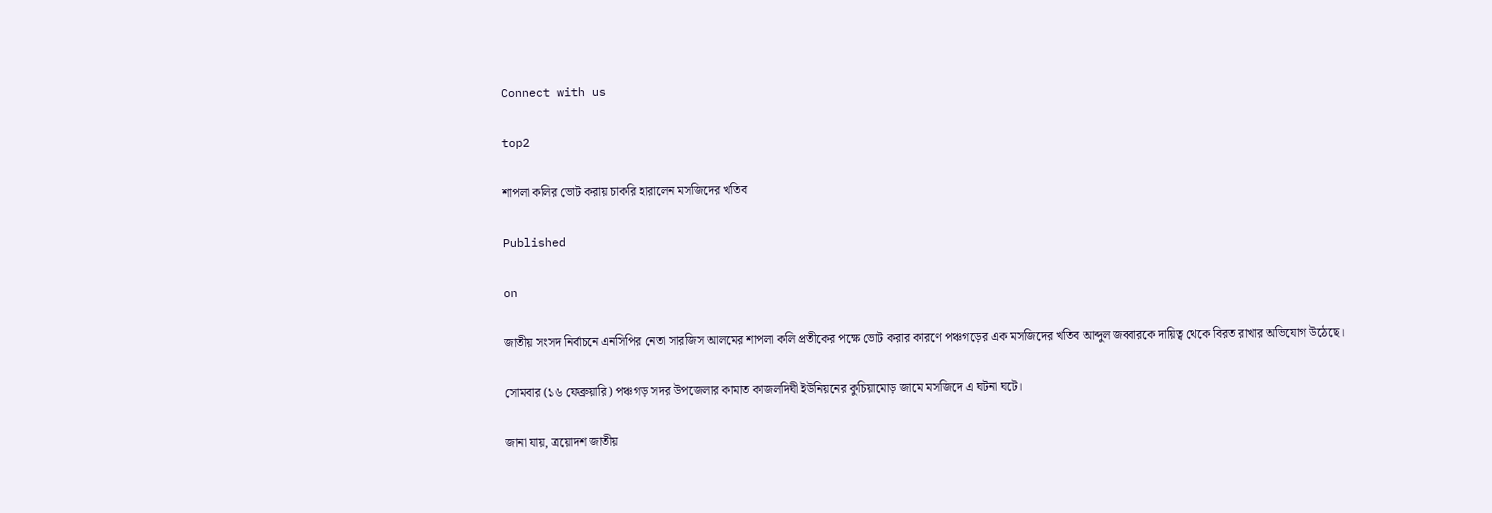Connect with us

top2

শাপলা কলির ভোট করায় চাকরি হারালেন মসজিদের খতিব

Published

on

জাতীয় সংসদ নির্বাচনে এনসিপির নেতা সারজিস আলমের শাপলা কলি প্রতীকের পক্ষে ভোট করার কারণে পঞ্চগড়ের এক মসজিদের খতিব আব্দুল জব্বারকে দায়িত্ব থেকে বিরত রাখার অভিযোগ উঠেছে।

সোমবার (১৬ ফেব্রুয়ারি) পঞ্চগড় সদর উপজেলার কামাত কাজলদিঘী ইউনিয়নের কুচিয়ামোড় জামে মসজিদে এ ঘটনা ঘটে।

জানা যায়, ত্রয়োদশ জাতীয়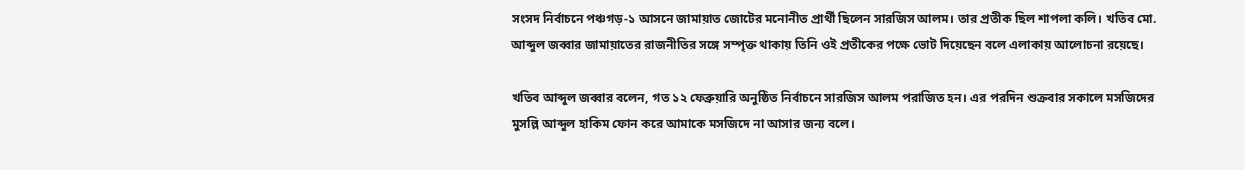সংসদ নির্বাচনে পঞ্চগড়-১ আসনে জামায়াত জোটের মনোনীত প্রার্থী ছিলেন সারজিস আলম। তার প্রতীক ছিল শাপলা কলি। খতিব মো. আব্দুল জব্বার জামায়াতের রাজনীতির সঙ্গে সম্পৃক্ত থাকায় তিনি ওই প্রতীকের পক্ষে ভোট দিয়েছেন বলে এলাকায় আলোচনা রয়েছে।

খতিব আব্দুল জব্বার বলেন, গত ১২ ফেব্রুয়ারি অনুষ্ঠিত নির্বাচনে সারজিস আলম পরাজিত হন। এর পরদিন শুক্রবার সকালে মসজিদের মুসল্লি আব্দুল হাকিম ফোন করে আমাকে মসজিদে না আসার জন্য বলে।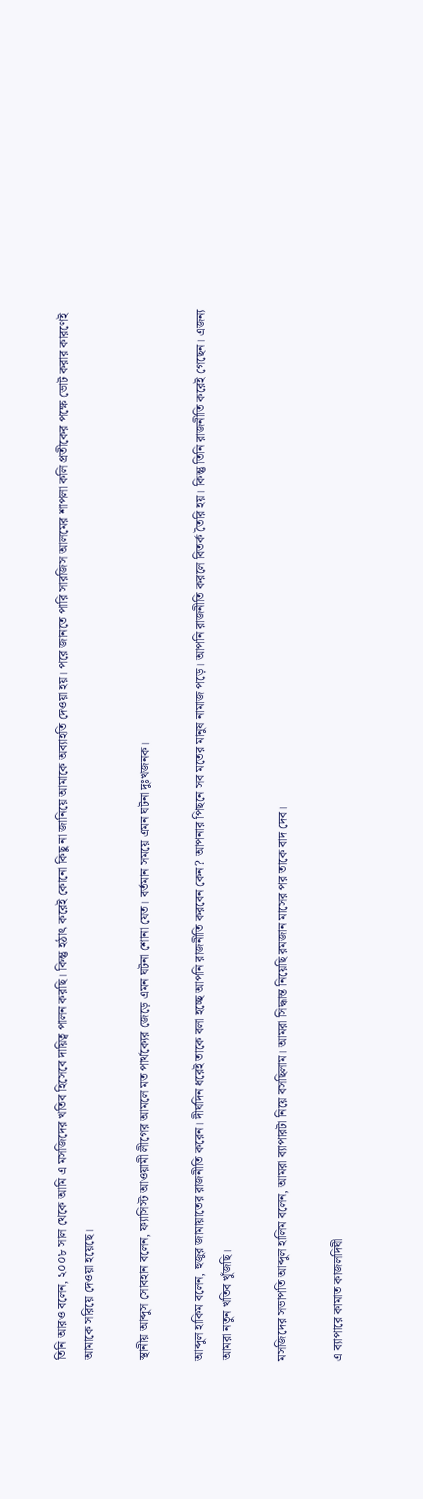তিনি আরও বলেন, ২০০৮ সাল থেকে আমি এ মসজিদের খতিব হিসেবে দায়িত্ব পালন করছি। কিন্তু হঠাৎ করেই কোনো কিছু না জানিয়ে আমাকে অব্যাহতি দেওয়া হয়। পরে জানতে পারি সারজিস আলমের শাপলা কলি প্রতীকের পক্ষে ভোট করার কারণেই আমাকে সরিয়ে দেওয়া হয়েছে।

স্থানীয় আব্দুস সোবহান বলেন, ফ্যাসিস্ট আওয়ামী লীগের আমলে মত পার্থক্যের জেড়ে এমন ঘটনা শোনা যেত। বর্তমান সময়ে এমন ঘটনা দুঃখজনক।

আব্দুল হাকিম বলেন, হুজুর জামায়াতের রাজনীতি করেন। দীর্ঘদিন ধরেই তাকে বলা হচ্ছে আপনি রাজনীতি করবেন কেন? আপনার পিছনে সব মতের মানুষ নামাজ পড়ে। আপনি রাজনীতি করলে বিতর্ক তৈরি হয়। কিন্তু তিনি রাজনীতি করেই গেছেন। এজন্য আমরা নতুন খতিব খুঁজছি।

মসজিদের সভাপতি আব্দুল হালিম বলেন, আমরা ব্যাপারটা নিয়ে বসছিলাম। আমরা সিদ্ধান্ত নিয়েছি রমজান মাসের পর তাকে বাদ দেব।

এ ব্যাপারে কামাত কাজলদিঘী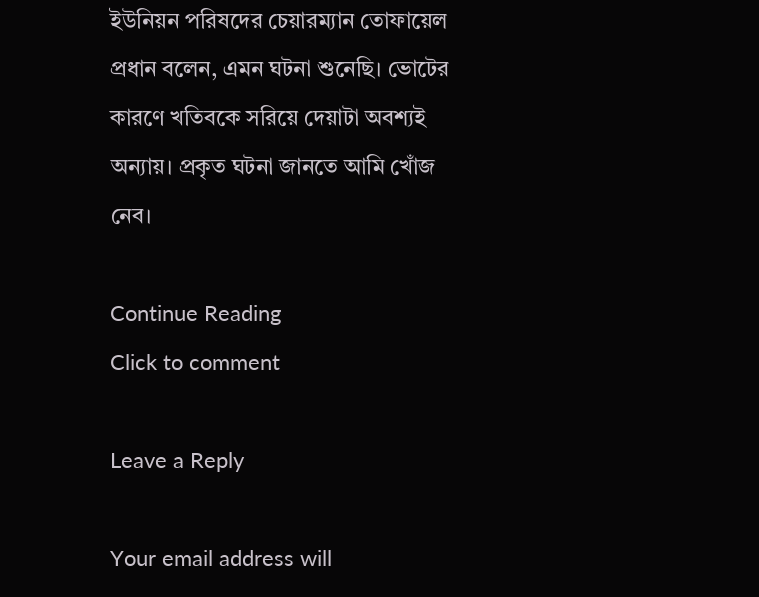ইউনিয়ন পরিষদের চেয়ারম্যান তোফায়েল প্রধান বলেন, এমন ঘটনা শুনেছি। ভোটের কারণে খতিবকে সরিয়ে দেয়াটা অবশ্যই অন্যায়। প্রকৃত ঘটনা জানতে আমি খোঁজ নেব।

Continue Reading
Click to comment

Leave a Reply

Your email address will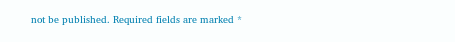not be published. Required fields are marked *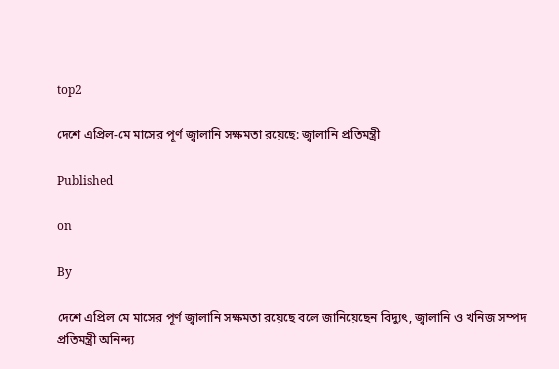top2

দেশে এপ্রিল-মে মাসের পূর্ণ জ্বালানি সক্ষমতা রয়েছে: জ্বালানি প্রতিমন্ত্রী

Published

on

By

দেশে এপ্রিল মে মাসের পূর্ণ জ্বালানি সক্ষমতা রয়েছে বলে জানিয়েছেন বিদ্যুৎ, জ্বালানি ও খনিজ সম্পদ প্রতিমন্ত্রী অনিন্দ্য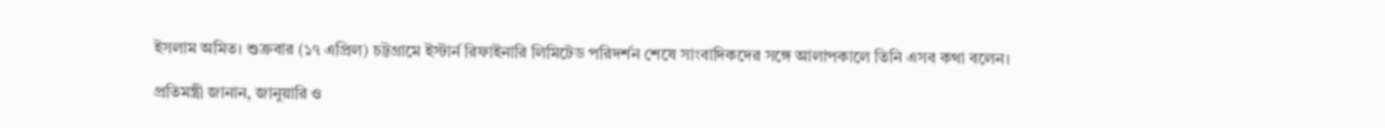ইসলাম অমিত। শুক্রবার (১৭ এপ্রিল) চট্টগ্রামে ইস্টার্ন রিফাইনারি লিমিটেড পরিদর্শন শেষে সাংবাদিকদের সঙ্গে আলাপকালে তিনি এসব কথা বলেন।

প্রতিমন্ত্রী জানান, জানুয়ারি ও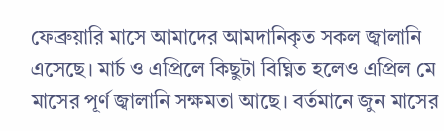ফেব্রুয়ারি মাসে আমাদের আমদানিকৃত সকল জ্বালানি এসেছে। মার্চ ও এপ্রিলে কিছুটা বিঘ্নিত হলেও এপ্রিল মে মাসের পূর্ণ জ্বালানি সক্ষমতা আছে। বর্তমানে জুন মাসের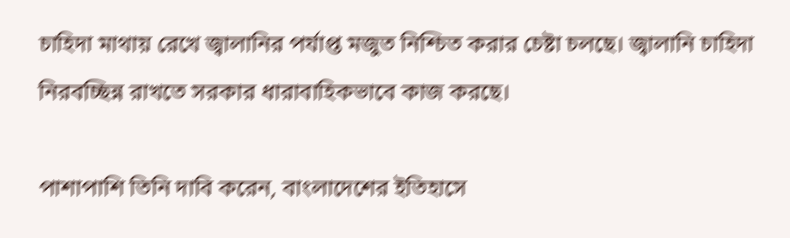চাহিদা মাথায় রেখে জ্বালানির পর্যাপ্ত মজুত নিশ্চিত করার চেষ্টা চলছে। জ্বালানি চাহিদা নিরবচ্ছিন্ন রাখতে সরকার ধারাবাহিকভাবে কাজ করছে।

পাশাপাশি তিনি দাবি করেন, বাংলাদেশের ইতিহাসে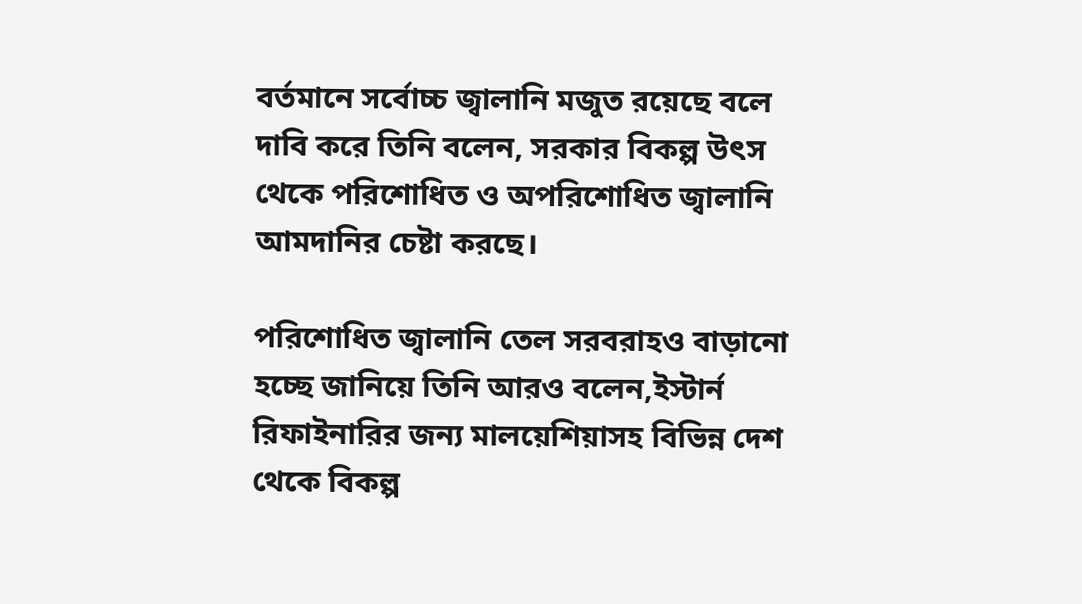বর্তমানে সর্বোচ্চ জ্বালানি মজুত রয়েছে বলে দাবি করে তিনি বলেন, সরকার বিকল্প উৎস থেকে পরিশোধিত ও অপরিশোধিত জ্বালানি আমদানির চেষ্টা করছে।

পরিশোধিত জ্বালানি তেল সরবরাহও বাড়ানো হচ্ছে জানিয়ে তিনি আরও বলেন,ইস্টার্ন রিফাইনারির জন্য মালয়েশিয়াসহ বিভিন্ন দেশ থেকে বিকল্প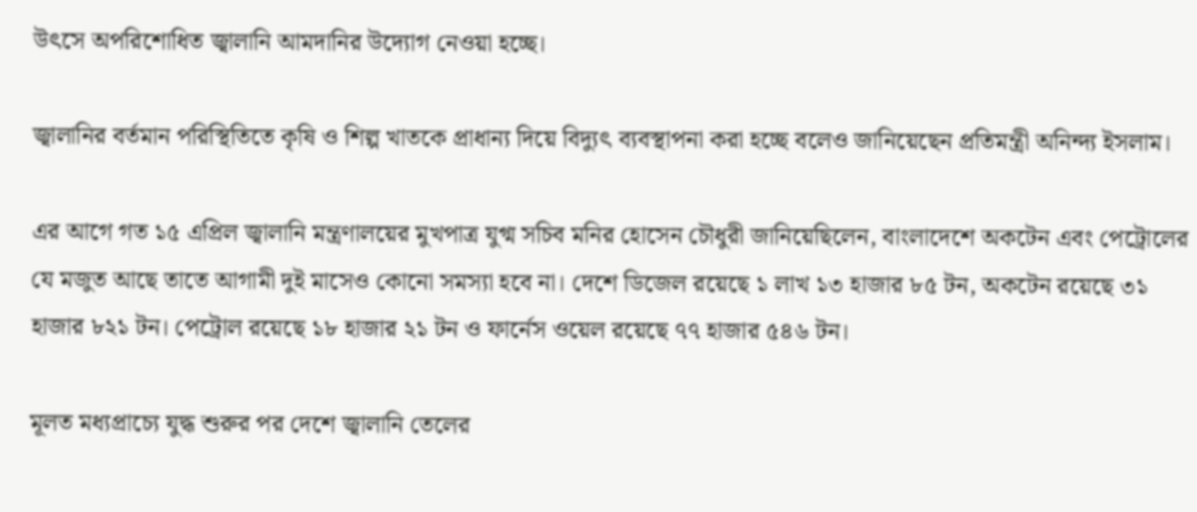উৎসে অপরিশোধিত জ্বালানি আমদানির উদ্যোগ নেওয়া হচ্ছে।

জ্বালানির বর্তমান পরিস্থিতিতে কৃষি ও শিল্প খাতকে প্রাধান্য দিয়ে বিদ্যুৎ ব্যবস্থাপনা করা হচ্ছে বলেও জানিয়েছেন প্রতিমন্ত্রী অনিন্দ্য ইসলাম।

এর আগে গত ১৫ এপ্রিল জ্বালানি মন্ত্রণালয়ের মুখপাত্র যুগ্ম সচিব মনির হোসেন চৌধুরী জানিয়েছিলেন, বাংলাদেশে অকটেন এবং পেট্রোলের যে মজুত আছে তাতে আগামী দুই মাসেও কোনো সমস্যা হবে না। দেশে ডিজেল রয়েছে ১ লাখ ১৩ হাজার ৮৫ টন, অকটেন রয়েছে ৩১ হাজার ৮২১ টন। পেট্রোল রয়েছে ১৮ হাজার ২১ টন ও ফার্নেস ওয়েল রয়েছে ৭৭ হাজার ৫৪৬ টন।

মূলত মধ্যপ্রাচ্যে যুদ্ধ শুরুর পর দেশে জ্বালানি তেলের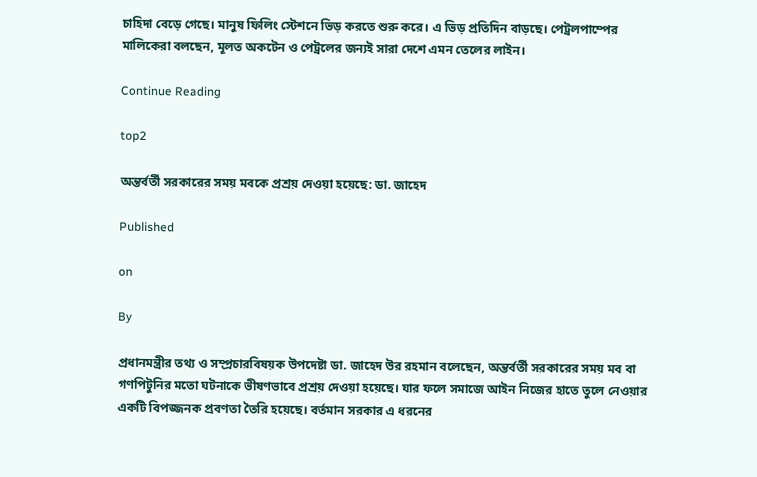চাহিদা বেড়ে গেছে। মানুষ ফিলিং স্টেশনে ভিড় করতে শুরু করে। এ ভিড় প্রতিদিন বাড়ছে। পেট্রলপাম্পের মালিকেরা বলছেন, মূলত অকটেন ও পেট্রলের জন্যই সারা দেশে এমন তেলের লাইন।

Continue Reading

top2

অন্তর্বর্তী সরকারের সময় মবকে প্রশ্রয় দেওয়া হয়েছে: ডা. জাহেদ

Published

on

By

প্রধানমন্ত্রীর তথ্য ও সম্প্রচারবিষয়ক উপদেষ্টা ডা. জাহেদ উর রহমান বলেছেন, অন্তর্বর্তী সরকারের সময় মব বা গণপিটুনির মতো ঘটনাকে ভীষণভাবে প্রশ্রয় দেওয়া হয়েছে। যার ফলে সমাজে আইন নিজের হাতে তুলে নেওয়ার একটি বিপজ্জনক প্রবণতা তৈরি হয়েছে। বর্তমান সরকার এ ধরনের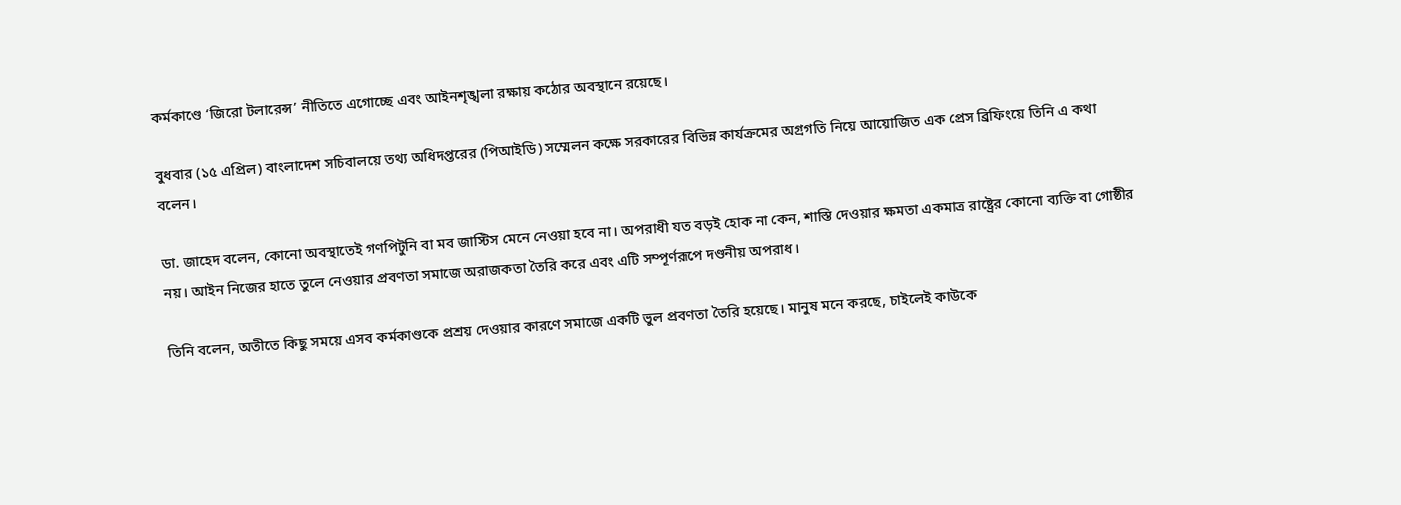কর্মকাণ্ডে ‘জিরো টলারেন্স’ নীতিতে এগোচ্ছে এবং আইনশৃঙ্খলা রক্ষায় কঠোর অবস্থানে রয়েছে।

বুধবার (১৫ এপ্রিল) বাংলাদেশ সচিবালয়ে তথ্য অধিদপ্তরের (পিআইডি) সম্মেলন কক্ষে সরকারের বিভিন্ন কার্যক্রমের অগ্রগতি নিয়ে আয়োজিত এক প্রেস ব্রিফিংয়ে তিনি এ কথা বলেন।

ডা. জাহেদ বলেন, কোনো অবস্থাতেই গণপিটুনি বা মব জাস্টিস মেনে নেওয়া হবে না। অপরাধী যত বড়ই হোক না কেন, শাস্তি দেওয়ার ক্ষমতা একমাত্র রাষ্ট্রের কোনো ব্যক্তি বা গোষ্ঠীর নয়। আইন নিজের হাতে তুলে নেওয়ার প্রবণতা সমাজে অরাজকতা তৈরি করে এবং এটি সম্পূর্ণরূপে দণ্ডনীয় অপরাধ।

তিনি বলেন, অতীতে কিছু সময়ে এসব কর্মকাণ্ডকে প্রশ্রয় দেওয়ার কারণে সমাজে একটি ভুল প্রবণতা তৈরি হয়েছে। মানুষ মনে করছে, চাইলেই কাউকে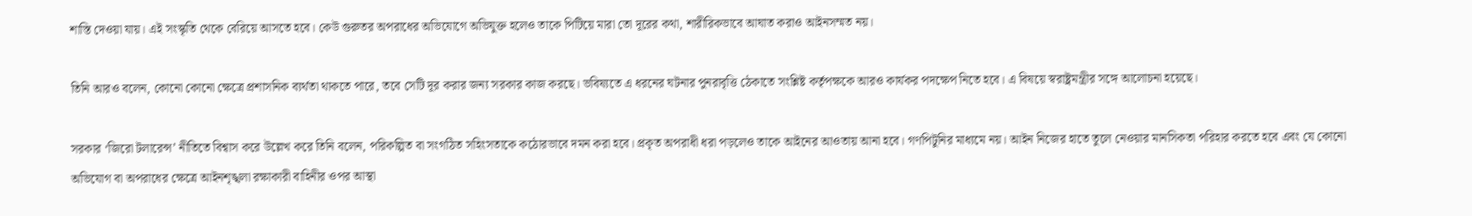শাস্তি দেওয়া যায়। এই সংস্কৃতি থেকে বেরিয়ে আসতে হবে। কেউ গুরুতর অপরাধের অভিযোগে অভিযুক্ত হলেও তাকে পিটিয়ে মারা তো দূরের কথা, শারীরিকভাবে আঘাত করাও আইনসম্মত নয়।

তিনি আরও বলেন, কোনো কোনো ক্ষেত্রে প্রশাসনিক ব্যর্থতা থাকতে পারে, তবে সেটি দূর করার জন্য সরকার কাজ করছে। ভবিষ্যতে এ ধরনের ঘটনার পুনরাবৃত্তি ঠেকাতে সংশ্লিষ্ট কর্তৃপক্ষকে আরও কার্যকর পদক্ষেপ নিতে হবে। এ বিষয়ে স্বরাষ্ট্রমন্ত্রীর সঙ্গে আলোচনা হয়েছে।

সরকার ‘জিরো টলারেন্স’ নীতিতে বিশ্বাস করে উল্লেখ করে তিনি বলেন, পরিকল্পিত বা সংগঠিত সহিংসতাকে কঠোরভাবে দমন করা হবে। প্রকৃত অপরাধী ধরা পড়লেও তাকে আইনের আওতায় আনা হবে। গণপিটুনির মাধ্যমে নয়। আইন নিজের হাতে তুলে নেওয়ার মানসিকতা পরিহার করতে হবে এবং যে কোনো অভিযোগ বা অপরাধের ক্ষেত্রে আইনশৃঙ্খলা রক্ষাকারী বাহিনীর ওপর আস্থা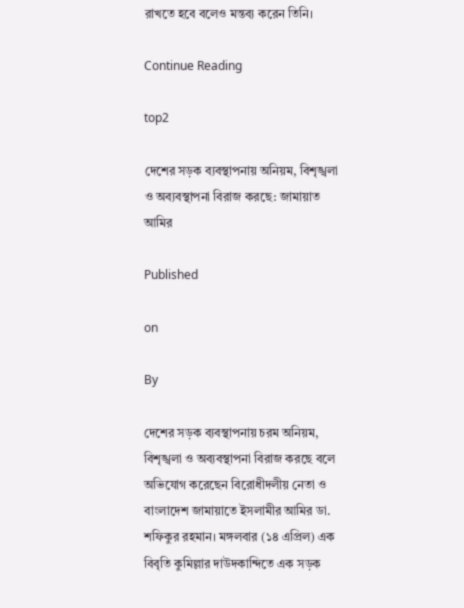রাখতে হবে বলেও মন্তব্য করেন তিনি।

Continue Reading

top2

দেশের সড়ক ব্যবস্থাপনায় অনিয়ম, বিশৃঙ্খলা ও অব্যবস্থাপনা বিরাজ করছে: জামায়াত আমির

Published

on

By

দেশের সড়ক ব্যবস্থাপনায় চরম অনিয়ম, বিশৃঙ্খলা ও অব্যবস্থাপনা বিরাজ করছে বলে অভিযোগ করেছেন বিরোধীদলীয় নেতা ও বাংলাদেশ জামায়াতে ইসলামীর আমির ডা. শফিকুর রহমান। মঙ্গলবার (১৪ এপ্রিল) এক বিবৃতি কুমিল্লার দাউদকান্দিতে এক সড়ক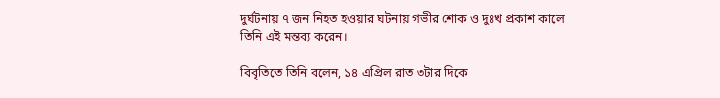দুর্ঘটনায় ৭ জন নিহত হওয়ার ঘটনায় গভীর শোক ও দুঃখ প্রকাশ কালে তিনি এই মন্তব্য করেন।

বিবৃতিতে তিনি বলেন, ১৪ এপ্রিল রাত ৩টার দিকে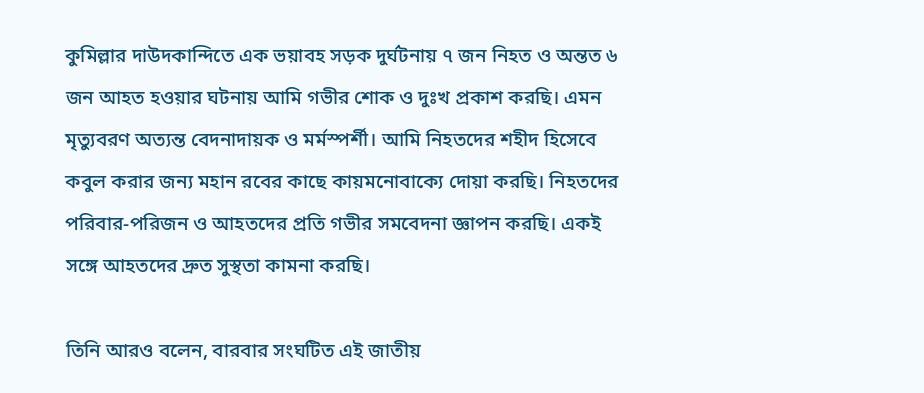কুমিল্লার দাউদকান্দিতে এক ভয়াবহ সড়ক দুর্ঘটনায় ৭ জন নিহত ও অন্তত ৬ জন আহত হওয়ার ঘটনায় আমি গভীর শোক ও দুঃখ প্রকাশ করছি। এমন মৃত্যুবরণ অত্যন্ত বেদনাদায়ক ও মর্মস্পর্শী। আমি নিহতদের শহীদ হিসেবে কবুল করার জন্য মহান রবের কাছে কায়মনোবাক্যে দোয়া করছি। নিহতদের পরিবার-পরিজন ও আহতদের প্রতি গভীর সমবেদনা জ্ঞাপন করছি। একই সঙ্গে আহতদের দ্রুত সুস্থতা কামনা করছি।

তিনি আরও বলেন, বারবার সংঘটিত এই জাতীয়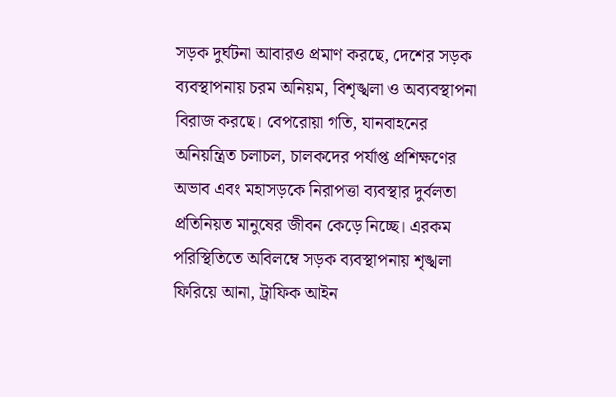সড়ক দুর্ঘটনা আবারও প্রমাণ করছে, দেশের সড়ক ব্যবস্থাপনায় চরম অনিয়ম, বিশৃঙ্খলা ও অব্যবস্থাপনা বিরাজ করছে। বেপরোয়া গতি, যানবাহনের অনিয়ন্ত্রিত চলাচল, চালকদের পর্যাপ্ত প্রশিক্ষণের অভাব এবং মহাসড়কে নিরাপত্তা ব্যবস্থার দুর্বলতা প্রতিনিয়ত মানুষের জীবন কেড়ে নিচ্ছে। এরকম পরিস্থিতিতে অবিলম্বে সড়ক ব্যবস্থাপনায় শৃঙ্খলা ফিরিয়ে আনা, ট্রাফিক আইন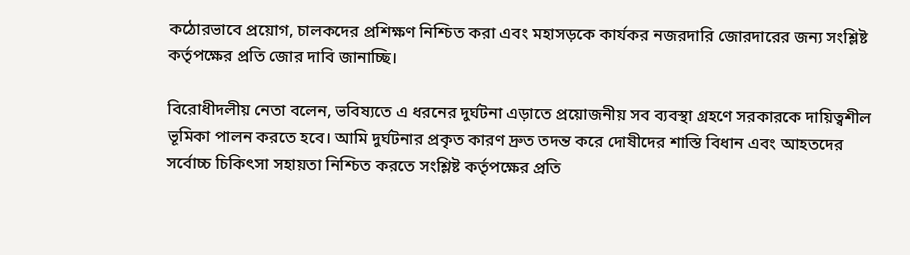কঠোরভাবে প্রয়োগ, চালকদের প্রশিক্ষণ নিশ্চিত করা এবং মহাসড়কে কার্যকর নজরদারি জোরদারের জন্য সংশ্লিষ্ট কর্তৃপক্ষের প্রতি জোর দাবি জানাচ্ছি।

বিরোধীদলীয় নেতা বলেন, ভবিষ্যতে এ ধরনের দুর্ঘটনা এড়াতে প্রয়োজনীয় সব ব্যবস্থা গ্রহণে সরকারকে দায়িত্বশীল ভূমিকা পালন করতে হবে। আমি দুর্ঘটনার প্রকৃত কারণ দ্রুত তদন্ত করে দোষীদের শাস্তি বিধান এবং আহতদের সর্বোচ্চ চিকিৎসা সহায়তা নিশ্চিত করতে সংশ্লিষ্ট কর্তৃপক্ষের প্রতি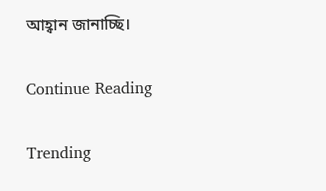আহ্বান জানাচ্ছি।

Continue Reading

Trending